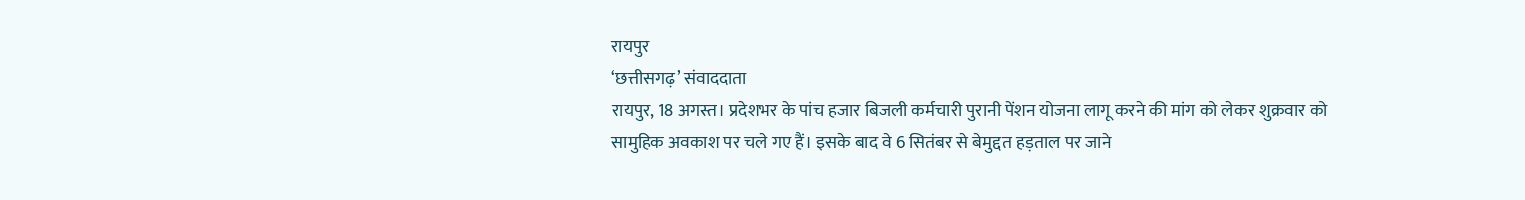रायपुर
‘छत्तीसगढ़’ संवाददाता
रायपुर, 18 अगस्त। प्रदेशभर के पांच हजार बिजली कर्मचारी पुरानी पेंशन योजना लागू करने की मांग को लेकर शुक्रवार को सामुहिक अवकाश पर चले गए हैं। इसके बाद वे 6 सितंबर से बेमुद्दत हड़ताल पर जाने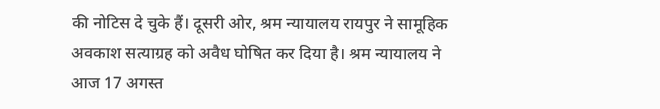की नोटिस दे चुके हैं। दूसरी ओर, श्रम न्यायालय रायपुर ने सामूहिक अवकाश सत्याग्रह को अवैध घोषित कर दिया है। श्रम न्यायालय ने आज 17 अगस्त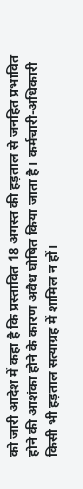को जारी आदेश में कहा है कि प्रस्तावित 18 अगस्त की हड़ताल से जनहित प्रभावित होने की आशंका होने के कारण अवैध घोषित किया जाता है। कर्मचारी-अधिकारी किसी भी हड़ताल सत्याग्रह में शामिल न हों।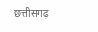छत्तीसगढ़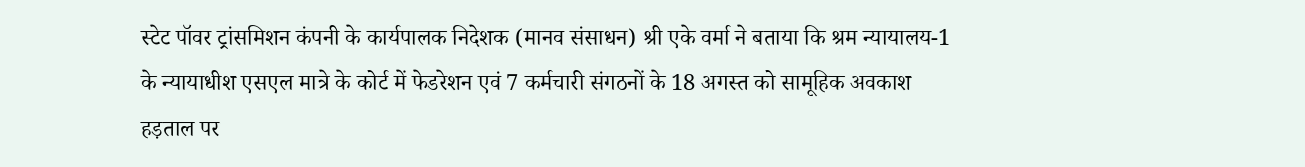स्टेट पॉवर ट्रांसमिशन कंपनी के कार्यपालक निदेशक (मानव संसाधन) श्री एके वर्मा ने बताया कि श्रम न्यायालय-1 के न्यायाधीश एसएल मात्रे के कोर्ट में फेडरेशन एवं 7 कर्मचारी संगठनों के 18 अगस्त को सामूहिक अवकाश हड़ताल पर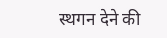स्थगन देने की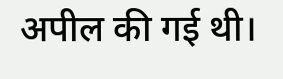अपील की गई थी।